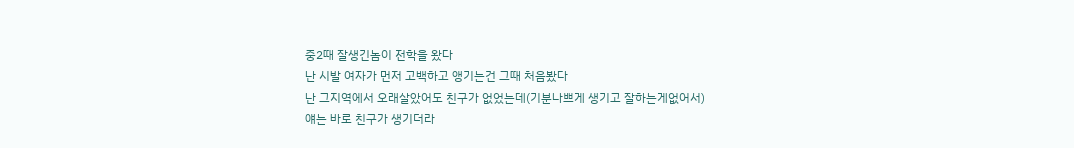중2때 잘생긴놈이 전학을 왔다
난 시발 여자가 먼저 고백하고 앵기는건 그때 처음봤다
난 그지역에서 오래살았어도 친구가 없었는데(기분나쁘게 생기고 잘하는게없어서)
얘는 바로 친구가 생기더라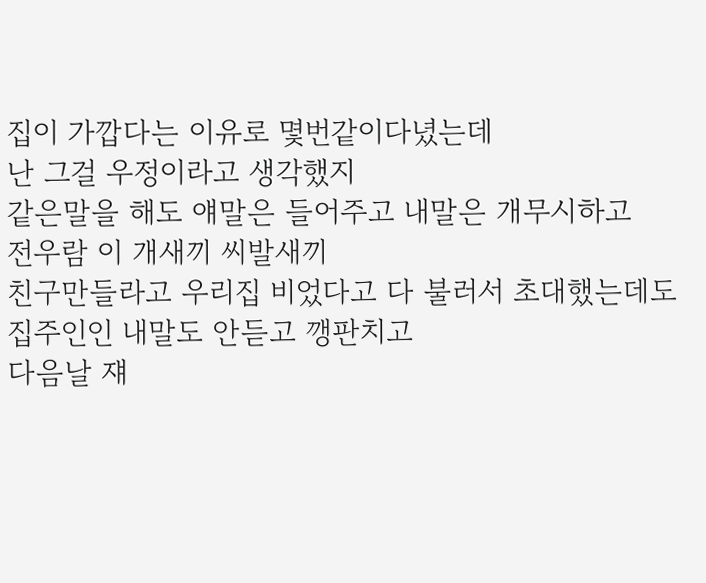집이 가깝다는 이유로 몇번같이다녔는데
난 그걸 우정이라고 생각했지
같은말을 해도 얘말은 들어주고 내말은 개무시하고
전우람 이 개새끼 씨발새끼
친구만들라고 우리집 비었다고 다 불러서 초대했는데도
집주인인 내말도 안듣고 깽판치고
다음날 쟤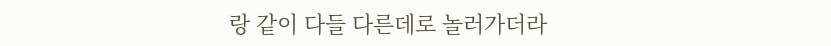랑 같이 다들 다른데로 놀러가더라